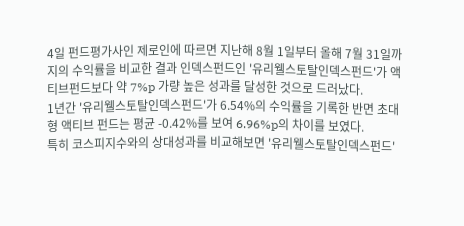4일 펀드평가사인 제로인에 따르면 지난해 8월 1일부터 올해 7월 31일까지의 수익률을 비교한 결과 인덱스펀드인 '유리웰스토탈인덱스펀드'가 액티브펀드보다 약 7%p 가량 높은 성과를 달성한 것으로 드러났다.
1년간 '유리웰스토탈인덱스펀드'가 6.54%의 수익률을 기록한 반면 초대형 액티브 펀드는 평균 -0.42%를 보여 6.96%p의 차이를 보였다.
특히 코스피지수와의 상대성과를 비교해보면 '유리웰스토탈인덱스펀드'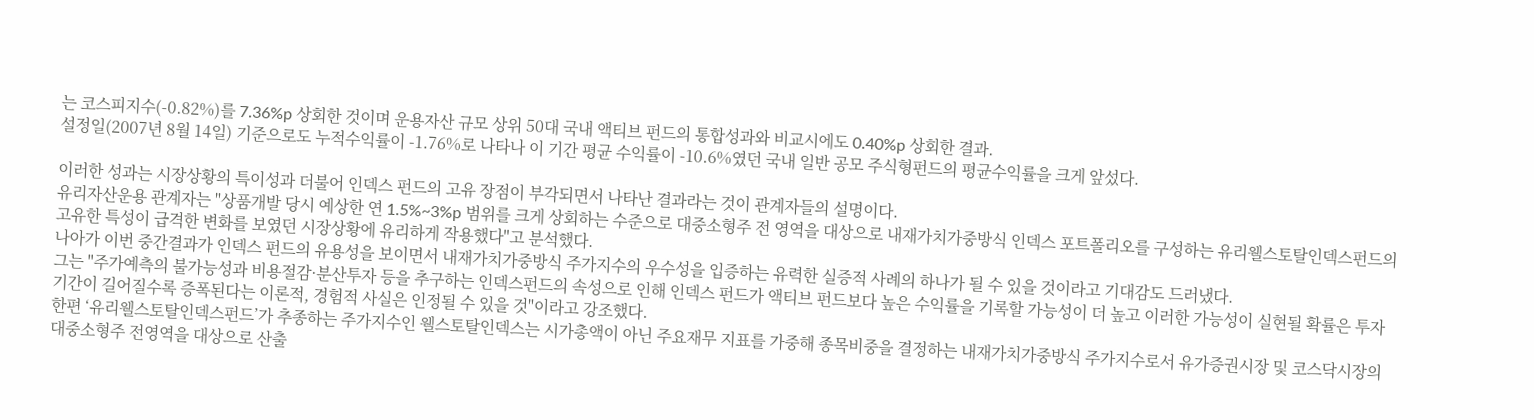는 코스피지수(-0.82%)를 7.36%p 상회한 것이며 운용자산 규모 상위 50대 국내 액티브 펀드의 통합성과와 비교시에도 0.40%p 상회한 결과.
설정일(2007년 8월 14일) 기준으로도 누적수익률이 -1.76%로 나타나 이 기간 평균 수익률이 -10.6%였던 국내 일반 공모 주식형펀드의 평균수익률을 크게 앞섰다.

이러한 성과는 시장상황의 특이성과 더불어 인덱스 펀드의 고유 장점이 부각되면서 나타난 결과라는 것이 관계자들의 설명이다.
유리자산운용 관계자는 "상품개발 당시 예상한 연 1.5%~3%p 범위를 크게 상회하는 수준으로 대중소형주 전 영역을 대상으로 내재가치가중방식 인덱스 포트폴리오를 구성하는 유리웰스토탈인덱스펀드의 고유한 특성이 급격한 변화를 보였던 시장상황에 유리하게 작용했다"고 분석했다.
나아가 이번 중간결과가 인덱스 펀드의 유용성을 보이면서 내재가치가중방식 주가지수의 우수성을 입증하는 유력한 실증적 사례의 하나가 될 수 있을 것이라고 기대감도 드러냈다.
그는 "주가예측의 불가능성과 비용절감·분산투자 등을 추구하는 인덱스펀드의 속성으로 인해 인덱스 펀드가 액티브 펀드보다 높은 수익률을 기록할 가능성이 더 높고 이러한 가능성이 실현될 확률은 투자기간이 길어질수록 증폭된다는 이론적, 경험적 사실은 인정될 수 있을 것"이라고 강조했다.
한편 ‘유리웰스토탈인덱스펀드’가 추종하는 주가지수인 웰스토탈인덱스는 시가총액이 아닌 주요재무 지표를 가중해 종목비중을 결정하는 내재가치가중방식 주가지수로서 유가증권시장 및 코스닥시장의 대중소형주 전영역을 대상으로 산출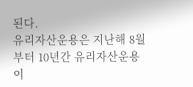된다.
유리자산운용은 지난해 8월부터 10년간 유리자산운용이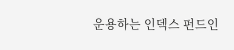운용하는 인덱스 펀드인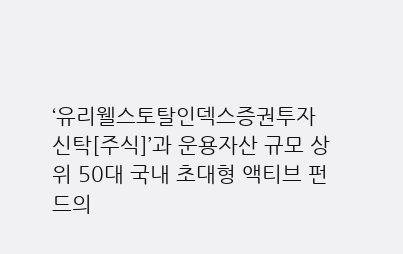‘유리웰스토탈인덱스증권투자신탁[주식]’과 운용자산 규모 상위 50대 국내 초대형 액티브 펀드의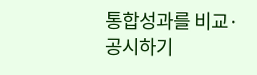통합성과를 비교·공시하기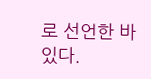로 선언한 바 있다.